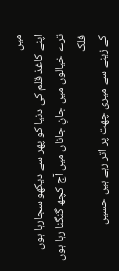میں
اپنے کاغذ قلم کی دنیا کو پھر سے دیکھو سجارہا ہوں
ترے خیالوں میں جانِ جاناں میں آج کچھ گنگنا رہا ہوں
فلک
کے زینے سے میری چھت پر اتر رہے ہیں حسیں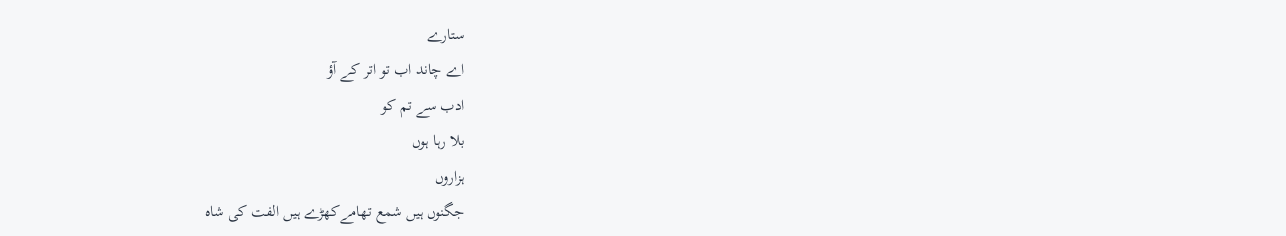ستارے
اے چاند اب تو اتر کے آؤ
ادب سے تم کو
بلا رہا ہوں
ہزاروں
جگنوں ہیں شمع تھامےکھڑے ہیں الفت کی شاہ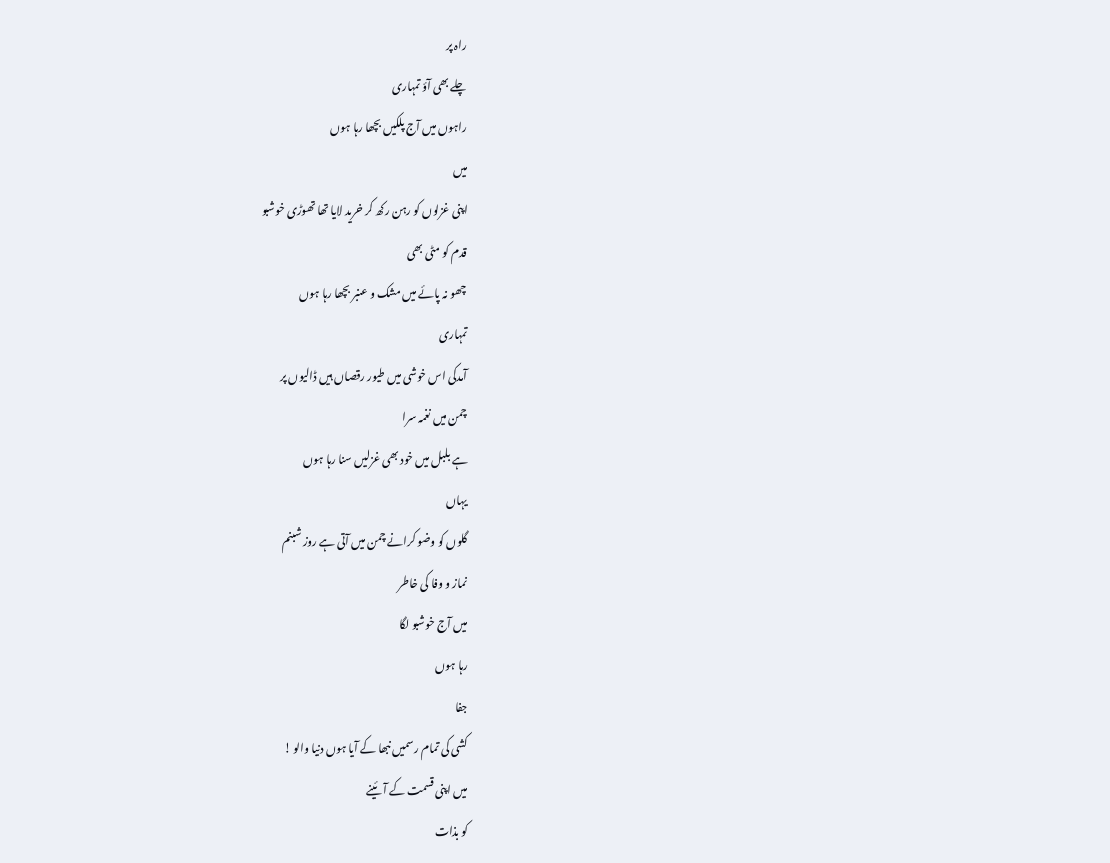راہ پر
چلے بھی آؤ تمہاری
راہوں میں آج پلکیں بچھا رہا ہوں
میں
اپنی غزلوں کو رہن رکھ کر خرید لایا تھا تھوڑی خوشبو
قدم کو مٹی بھی
چھو نہ پائے میں مشک و عنبر بچھا رہا ہوں
تمہاری
آمدکی اس خوشی میں طیور رقصاں ہیں ڈالیوں پر
چمن میں نغمہ سرا
ہے بلبل میں خود بھی غزلیں سنا رہا ہوں
یہاں
گلوں کو وضو کرانے چمن میں آتی ہے روز شبنم
نماز و وفا کی خاطر
میں آج خوشبو لگا
رہا ہوں
جفا
کشی کی تمام رسمیں نبھا کے آیا ہوں دنیا والو !
میں اپنی قسمت کے آئینے
کو بذات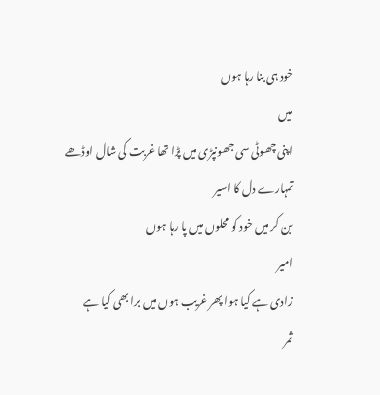خود ہی بنا رہا ہوں
میں
اپنی چھوٹی سی جھونپڑی میں پڑا تھا غربت کی شال اوڈھے
تمہارے دل کا اسیر
بن کر میں خود کو محلوں میں پا رہا ہوں
امیر
زادی ہے کیا ہوا پھر غریب ہوں میں برا بھی کیا ہے
ثمر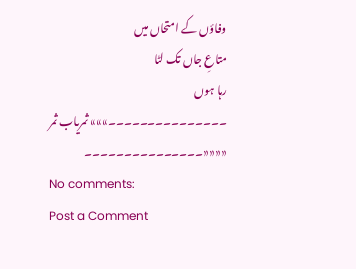وفاؤں کے امتحاں میں
متاعِ جاں تک لٹا
رہا ہوں
۔۔۔۔۔۔۔۔۔۔۔۔۔۔۔»»» ثمریاب ثمر
««««۔۔۔۔۔۔۔۔۔۔۔۔۔۔۔
No comments:
Post a Comment